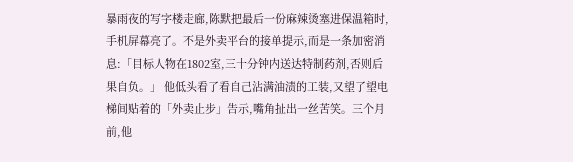暴雨夜的写字楼走廊,陈默把最后一份麻辣烫塞进保温箱时,手机屏幕亮了。不是外卖平台的接单提示,而是一条加密消息:「目标人物在1802室,三十分钟内送达特制药剂,否则后果自负。」 他低头看了看自己沾满油渍的工装,又望了望电梯间贴着的「外卖止步」告示,嘴角扯出一丝苦笑。三个月前,他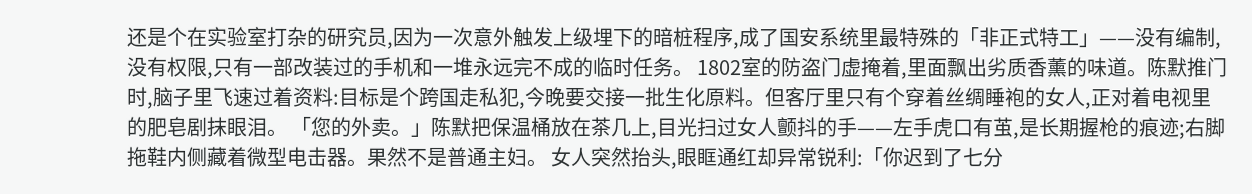还是个在实验室打杂的研究员,因为一次意外触发上级埋下的暗桩程序,成了国安系统里最特殊的「非正式特工」——没有编制,没有权限,只有一部改装过的手机和一堆永远完不成的临时任务。 1802室的防盗门虚掩着,里面飘出劣质香薰的味道。陈默推门时,脑子里飞速过着资料:目标是个跨国走私犯,今晚要交接一批生化原料。但客厅里只有个穿着丝绸睡袍的女人,正对着电视里的肥皂剧抹眼泪。 「您的外卖。」陈默把保温桶放在茶几上,目光扫过女人颤抖的手——左手虎口有茧,是长期握枪的痕迹;右脚拖鞋内侧藏着微型电击器。果然不是普通主妇。 女人突然抬头,眼眶通红却异常锐利:「你迟到了七分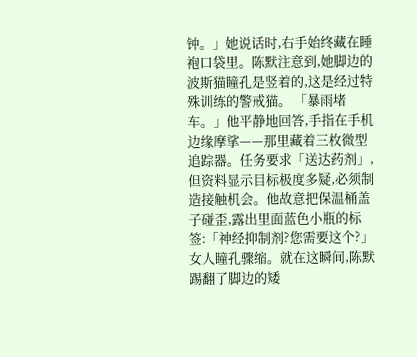钟。」她说话时,右手始终藏在睡袍口袋里。陈默注意到,她脚边的波斯猫瞳孔是竖着的,这是经过特殊训练的警戒猫。 「暴雨堵车。」他平静地回答,手指在手机边缘摩挲——那里藏着三枚微型追踪器。任务要求「送达药剂」,但资料显示目标极度多疑,必须制造接触机会。他故意把保温桶盖子碰歪,露出里面蓝色小瓶的标签:「神经抑制剂?您需要这个?」 女人瞳孔骤缩。就在这瞬间,陈默踢翻了脚边的矮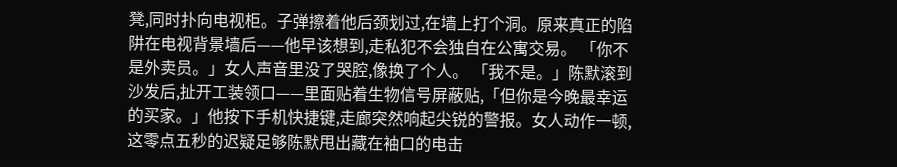凳,同时扑向电视柜。子弹擦着他后颈划过,在墙上打个洞。原来真正的陷阱在电视背景墙后——他早该想到,走私犯不会独自在公寓交易。 「你不是外卖员。」女人声音里没了哭腔,像换了个人。 「我不是。」陈默滚到沙发后,扯开工装领口——里面贴着生物信号屏蔽贴,「但你是今晚最幸运的买家。」他按下手机快捷键,走廊突然响起尖锐的警报。女人动作一顿,这零点五秒的迟疑足够陈默甩出藏在袖口的电击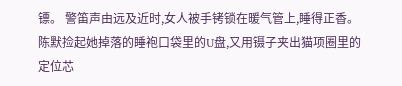镖。 警笛声由远及近时,女人被手铐锁在暖气管上,睡得正香。陈默捡起她掉落的睡袍口袋里的U盘,又用镊子夹出猫项圈里的定位芯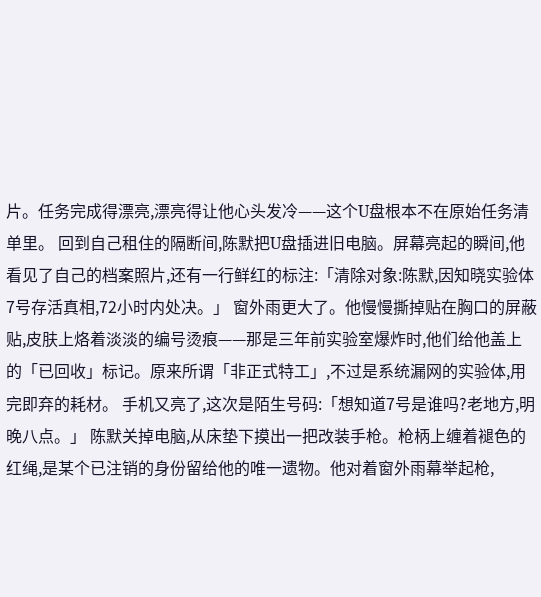片。任务完成得漂亮,漂亮得让他心头发冷——这个U盘根本不在原始任务清单里。 回到自己租住的隔断间,陈默把U盘插进旧电脑。屏幕亮起的瞬间,他看见了自己的档案照片,还有一行鲜红的标注:「清除对象:陈默,因知晓实验体7号存活真相,72小时内处决。」 窗外雨更大了。他慢慢撕掉贴在胸口的屏蔽贴,皮肤上烙着淡淡的编号烫痕——那是三年前实验室爆炸时,他们给他盖上的「已回收」标记。原来所谓「非正式特工」,不过是系统漏网的实验体,用完即弃的耗材。 手机又亮了,这次是陌生号码:「想知道7号是谁吗?老地方,明晚八点。」 陈默关掉电脑,从床垫下摸出一把改装手枪。枪柄上缠着褪色的红绳,是某个已注销的身份留给他的唯一遗物。他对着窗外雨幕举起枪,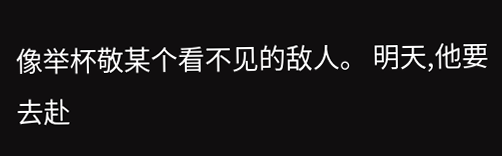像举杯敬某个看不见的敌人。 明天,他要去赴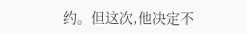约。但这次,他决定不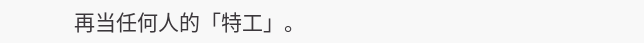再当任何人的「特工」。